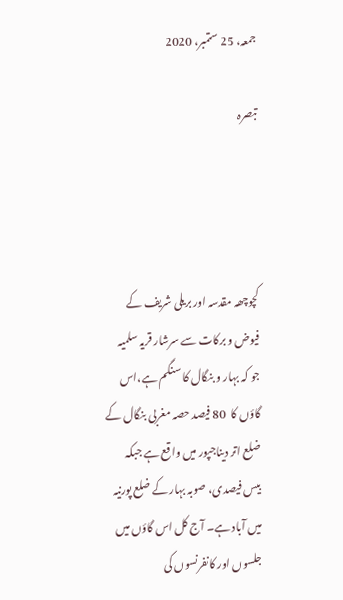جمعہ، 25 ستمبر، 2020

تبصرہ




کچوچھہ مقدسہ اور بریلی شریف کے فیوض و برکات سے سرشار قریہ سلمیہ جو کہ بہار و بنگال کا سنگم ہے،اس گاؤں کا  80 فیصد حصہ مغربی بنگال کے ضلع اتر دیناجپور میں واقع ہے جبکہ بیس فیصدی، صوبہ بہار کے ضلع پورنیہ میں آباد ہے۔ آج کل اس گاؤں میں جلسوں اور کانفرنسوں کی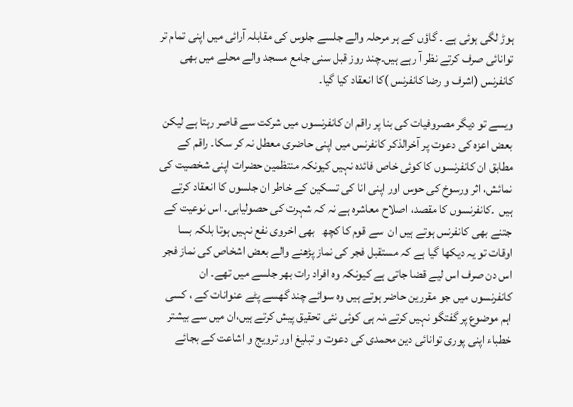ہوڑ لگی ہوئی ہے ۔ گاؤں کے ہر مرحلہ والے جلسے جلوس کی مقابلہ آرائی میں اپنی تمام تر توانائی صرف کرتے نظر آ رہے ہیں۔چند روز قبل سنی جامع مسجد والے محلے میں بھی کانفرنس (اشرف و رضا کانفرنس )کا انعقاد کیا گیا۔

ویسے تو دیگر مصروفیات کی بنا پر راقم ان کانفرنسوں میں شرکت سے قاصر رہتا ہے لیکن بعض اعزہ کی دعوت پر آخرالذکر کانفرنس میں اپنی حاضری معطل نہ کر سکا۔ راقم کے مطابق ان کانفرنسوں کا کوئی خاص فائدہ نہیں کیونکہ منتظمین حضرات اپنی شخصیت کی نمائش، اثر ورسوخ کی حوس اور اپنی انا کی تسکین کے خاطر ان جلسوں کا انعقاد کرتے ہیں  ۔کانفرنسوں کا مقصد، اصلاح معاشرہ ہے نہ کہ شہرت کی حصولیابی۔ اس نوعیت کے جتنے بھی کانفرنس ہوتے ہیں ان  سے قوم کا کچھ   بھی اخروی نفع نہیں ہوتا بلکہ بسا اوقات تو یہ دیکھا گیا ہے کہ مستقبل فجر کی نماز پڑھنے والے بعض اشخاص کی نماز فجر  اس دن صرف اس لیے قضا جاتی ہے کیونکہ وہ افراد رات بھر جلسے میں تھے۔ ان کانفرنسوں میں جو مقررین حاضر ہوتے ہیں وہ سوائے چند گھسے پٹے عنوانات کے ، کسی اہم موضوع پر گفتگو نہیں کرتے،نہ ہی کوئی نئی تحقیق پیش کرتے ہیں،ان میں سے بیشتر خطباء اپنی پوری توانائی دین محمدی کی دعوت و تبلیغ اور ترویج و اشاعت کے بجائے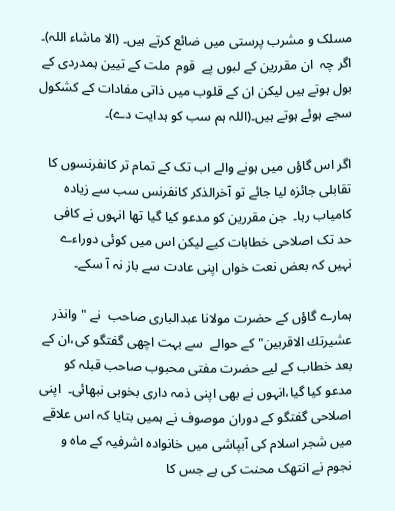مسلک و مشرب پرستی میں ضائع کرتے ہیں۔ (الا ماشاء اللہ)۔ اگر چہ  ان مقررین کے لبوں پے  قوم  ملت کے تیین ہمدردی کے بول ہوتے ہیں لیکن ان کے قلوب میں ذاتی مفادات کے کشکول سجے ہوئے ہوتے ہیں۔(اللہ ہم سب کو ہدایت دے)۔

اگر اس گاؤں میں ہونے والے اب تک کے تمام تر کانفرنسوں کا تقابلی جائزہ لیا جائے تو آخرالذکر کانفرنس سب سے زیادہ کامیاب رہا۔  جن مقررین کو مدعو کیا گیا تھا انہوں نے کافی حد تک اصلاحی خطابات کیے لیکن اس میں کوئی دوراءے نہیں کہ بعض نعت خواں اپنی عادت سے باز نہ آ سکے۔

ہمارے گاؤں کے حضرت مولانا عبدالباری صاحب  نے "وانذر عشيرتك الاقربين" کے حوالے  سے بہت اچھی گفتگو کی،ان کے بعد خطاب کے لیے حضرت مفتی محبوب صاحب قبلہ کو مدعو کیا گیا،انہوں نے بھی اپنی ذمہ داری بخوبی نبھائی۔  اپنی اصلاحی گفتگو کے دوران موصوف نے ہمیں بتایا کہ اس علاقے میں شجر اسلام کی آبپاشی میں خانوادہ اشرفیہ کے ماہ و نجوم نے انتھک محنت کی ہے جس کا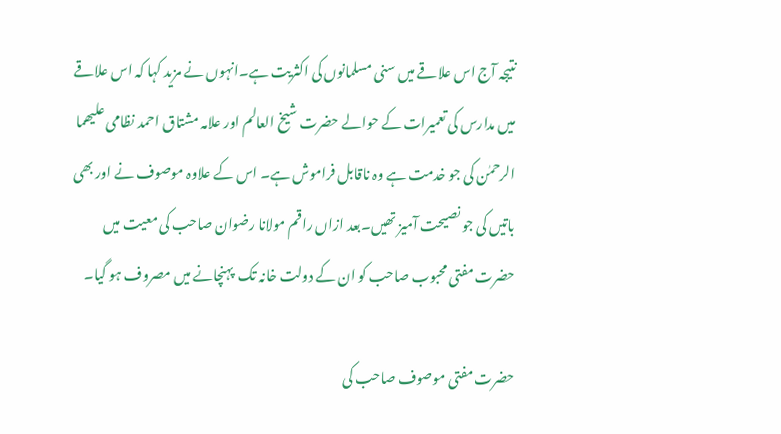نتیجہ آج اس علاقے میں سنی مسلمانوں کی اکثریت ہے۔انہوں نے مزید کہا کہ اس علاقے میں مدارس کی تعمیرات کے حوالے حضرت شیخ العالم اور علامہ مشتاق احمد نظامی علیھما الرحمٰن کی جو خدمت ہے وہ ناقابل فراموش ہے۔ اس کے علاوہ موصوف نے اور بھی باتیں کی جو نصیحت آمیز تھیں۔بعد ازاں راقم مولانا رضوان صاحب کی معیت میں حضرت مفتی محبوب صاحب کو ان کے دولت خانہ تک  پہنچانے میں مصروف ہو گیا۔

حضرت مفتی موصوف صاحب کی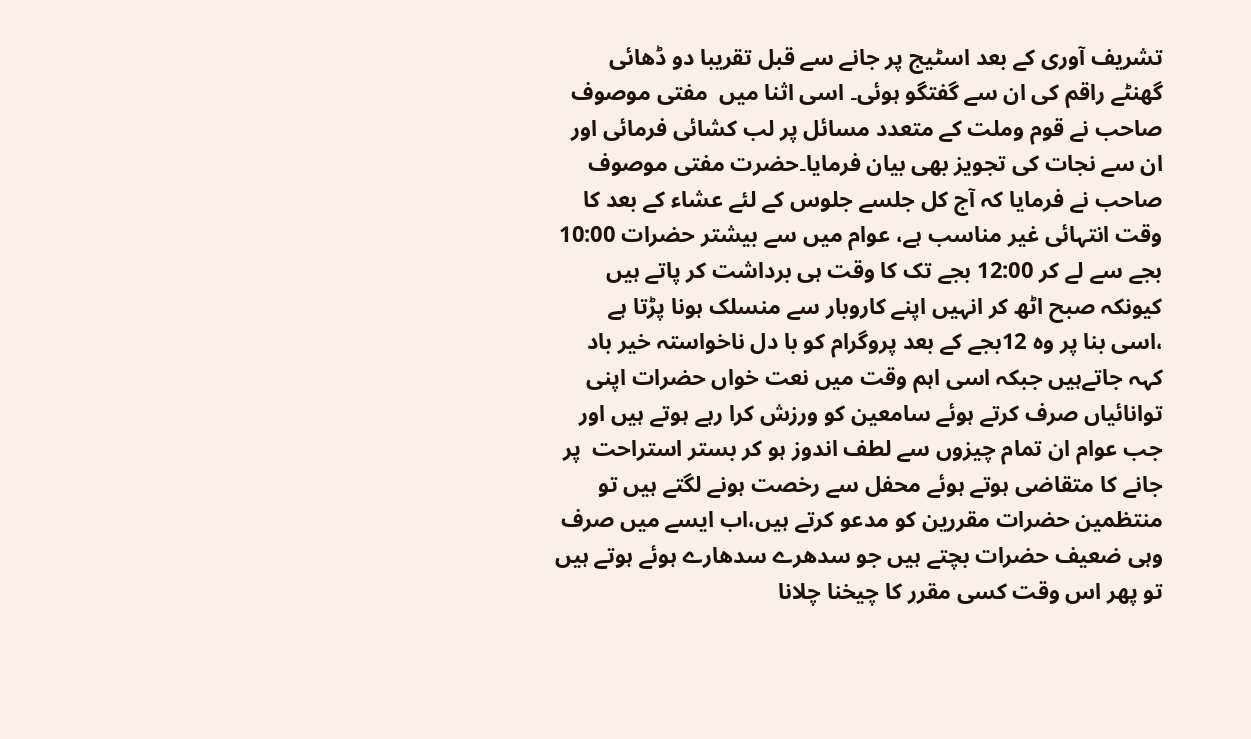تشریف آوری کے بعد اسٹیج پر جانے سے قبل تقریبا دو ڈھائی گھنٹے راقم کی ان سے گفتگو ہوئی۔ اسی اثنا میں  مفتی موصوف صاحب نے قوم وملت کے متعدد مسائل پر لب کشائی فرمائی اور ان سے نجات کی تجویز بھی بیان فرمایا۔حضرت مفتی موصوف صاحب نے فرمایا کہ آج کل جلسے جلوس کے لئے عشاء کے بعد کا وقت انتہائی غیر مناسب ہے، عوام میں سے بیشتر حضرات 10:00 بجے سے لے کر 12:00 بجے تک کا وقت ہی برداشت کر پاتے ہیں کیونکہ صبح اٹھ کر انہیں اپنے کاروبار سے منسلک ہونا پڑتا ہے ،اسی بنا پر وہ 12بجے کے بعد پروگرام کو با دل ناخواستہ خیر باد کہہ جاتےہیں جبکہ اسی اہم وقت میں نعت خواں حضرات اپنی توانائیاں صرف کرتے ہوئے سامعین کو ورزش کرا رہے ہوتے ہیں اور جب عوام ان تمام چیزوں سے لطف اندوز ہو کر بستر استراحت  پر جانے کا متقاضی ہوتے ہوئے محفل سے رخصت ہونے لگتے ہیں تو منتظمین حضرات مقررین کو مدعو کرتے ہیں،اب ایسے میں صرف وہی ضعیف حضرات بچتے ہیں جو سدھرے سدھارے ہوئے ہوتے ہیں تو پھر اس وقت کسی مقرر کا چیخنا چلانا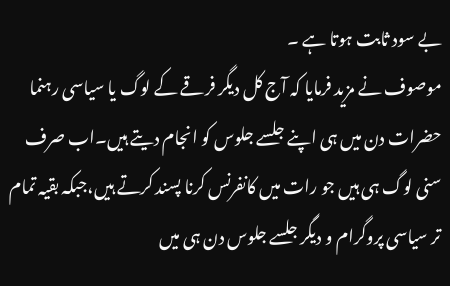بے سود ثابت ہوتا ہے ۔
موصوف نے مزید فرمایا کہ آج کل دیگر فرقے کے لوگ یا سیاسی رہنما حضرات دن میں ہی اپنے جلسے جلوس کو انجام دیتے ہیں۔اب صرف سنی لوگ ہی ہیں جو رات میں کانفرنس کرنا پسند کرتے ہیں،جبکہ بقیہ تمام تر سیاسی پروگرام و دیگر جلسے جلوس دن ہی میں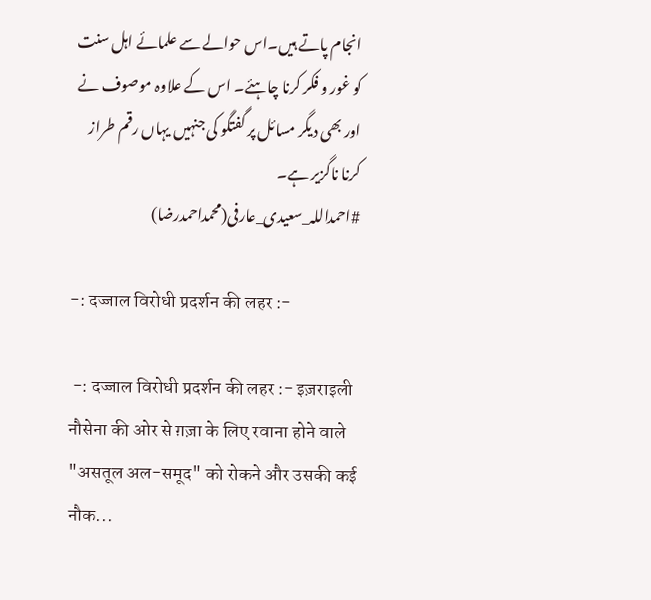انجام پاتے ہیں۔اس حوالے سے علمائے اہل سنت کو غور و فکر کرنا چاہئے۔ اس کے علاوہ موصوف نے اور بھی دیگر مسائل پر گفتگو کی جنہیں یہاں رقم طراز کرنا ناگزیر ہے۔
#احمداللہ_سعیدی_عارفی(محمداحمدرضا)

-: दज्जाल विरोधी प्रदर्शन की लहर :-

 -: दज्जाल विरोधी प्रदर्शन की लहर :- इज़राइली नौसेना की ओर से ग़ज़ा के लिए रवाना होने वाले "असतूल अल-समूद" को रोकने और उसकी कई नौक...